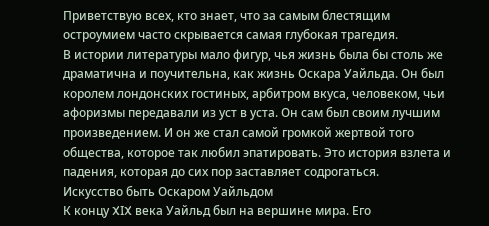Приветствую всех, кто знает, что за самым блестящим остроумием часто скрывается самая глубокая трагедия.
В истории литературы мало фигур, чья жизнь была бы столь же драматична и поучительна, как жизнь Оскара Уайльда. Он был королем лондонских гостиных, арбитром вкуса, человеком, чьи афоризмы передавали из уст в уста. Он сам был своим лучшим произведением. И он же стал самой громкой жертвой того общества, которое так любил эпатировать. Это история взлета и падения, которая до сих пор заставляет содрогаться.
Искусство быть Оскаром Уайльдом
К концу XIX века Уайльд был на вершине мира. Его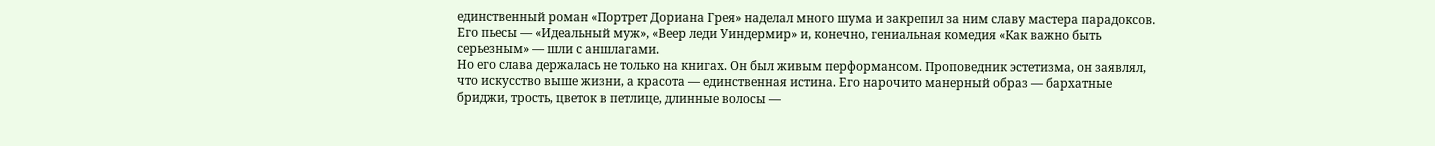единственный роман «Портрет Дориана Грея» наделал много шума и закрепил за ним славу мастера парадоксов. Его пьесы — «Идеальный муж», «Веер леди Уиндермир» и, конечно, гениальная комедия «Как важно быть серьезным» — шли с аншлагами.
Но его слава держалась не только на книгах. Он был живым перформансом. Проповедник эстетизма, он заявлял, что искусство выше жизни, а красота — единственная истина. Его нарочито манерный образ — бархатные бриджи, трость, цветок в петлице, длинные волосы —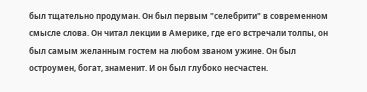был тщательно продуман. Он был первым "селебрити" в современном смысле слова. Он читал лекции в Америке, где его встречали толпы, он был самым желанным гостем на любом званом ужине. Он был остроумен, богат, знаменит. И он был глубоко несчастен.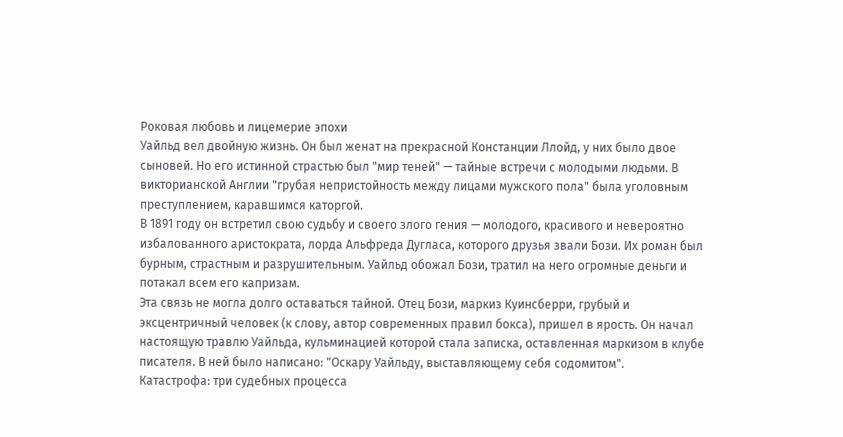Роковая любовь и лицемерие эпохи
Уайльд вел двойную жизнь. Он был женат на прекрасной Констанции Ллойд, у них было двое сыновей. Но его истинной страстью был "мир теней" — тайные встречи с молодыми людьми. В викторианской Англии "грубая непристойность между лицами мужского пола" была уголовным преступлением, каравшимся каторгой.
В 1891 году он встретил свою судьбу и своего злого гения — молодого, красивого и невероятно избалованного аристократа, лорда Альфреда Дугласа, которого друзья звали Бози. Их роман был бурным, страстным и разрушительным. Уайльд обожал Бози, тратил на него огромные деньги и потакал всем его капризам.
Эта связь не могла долго оставаться тайной. Отец Бози, маркиз Куинсберри, грубый и эксцентричный человек (к слову, автор современных правил бокса), пришел в ярость. Он начал настоящую травлю Уайльда, кульминацией которой стала записка, оставленная маркизом в клубе писателя. В ней было написано: "Оскару Уайльду, выставляющему себя содомитом".
Катастрофа: три судебных процесса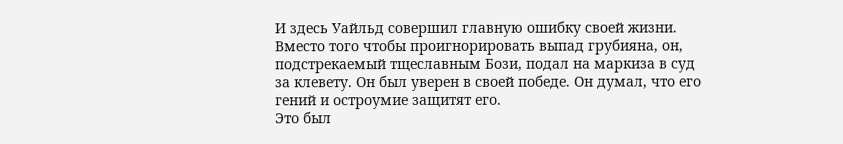И здесь Уайльд совершил главную ошибку своей жизни. Вместо того чтобы проигнорировать выпад грубияна, он, подстрекаемый тщеславным Бози, подал на маркиза в суд за клевету. Он был уверен в своей победе. Он думал, что его гений и остроумие защитят его.
Это был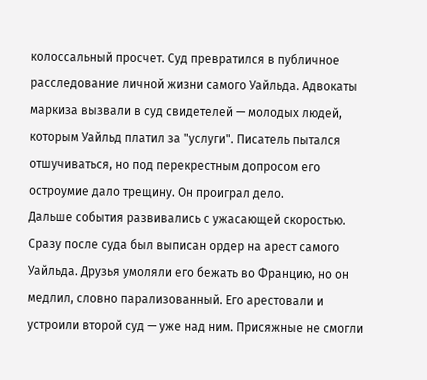колоссальный просчет. Суд превратился в публичное расследование личной жизни самого Уайльда. Адвокаты маркиза вызвали в суд свидетелей — молодых людей, которым Уайльд платил за "услуги". Писатель пытался отшучиваться, но под перекрестным допросом его остроумие дало трещину. Он проиграл дело.
Дальше события развивались с ужасающей скоростью. Сразу после суда был выписан ордер на арест самого Уайльда. Друзья умоляли его бежать во Францию, но он медлил, словно парализованный. Его арестовали и устроили второй суд — уже над ним. Присяжные не смогли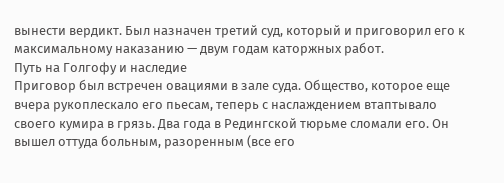вынести вердикт. Был назначен третий суд, который и приговорил его к максимальному наказанию — двум годам каторжных работ.
Путь на Голгофу и наследие
Приговор был встречен овациями в зале суда. Общество, которое еще вчера рукоплескало его пьесам, теперь с наслаждением втаптывало своего кумира в грязь. Два года в Редингской тюрьме сломали его. Он вышел оттуда больным, разоренным (все его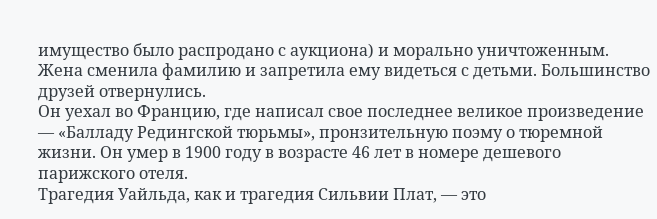имущество было распродано с аукциона) и морально уничтоженным. Жена сменила фамилию и запретила ему видеться с детьми. Большинство друзей отвернулись.
Он уехал во Францию, где написал свое последнее великое произведение — «Балладу Редингской тюрьмы», пронзительную поэму о тюремной жизни. Он умер в 1900 году в возрасте 46 лет в номере дешевого парижского отеля.
Трагедия Уайльда, как и трагедия Сильвии Плат, — это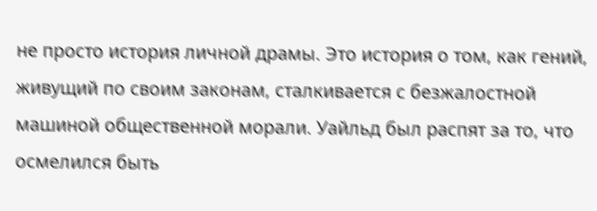не просто история личной драмы. Это история о том, как гений, живущий по своим законам, сталкивается с безжалостной машиной общественной морали. Уайльд был распят за то, что осмелился быть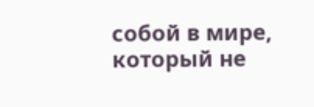собой в мире, который не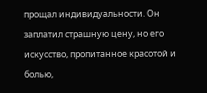прощал индивидуальности. Он заплатил страшную цену, но его искусство, пропитанное красотой и болью,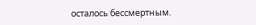осталось бессмертным.